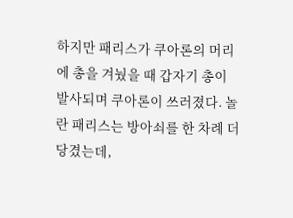하지만 패리스가 쿠아론의 머리에 총을 겨눴을 때 갑자기 총이 발사되며 쿠아론이 쓰러졌다. 놀란 패리스는 방아쇠를 한 차례 더 당겼는데,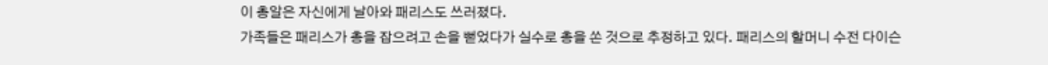이 총알은 자신에게 날아와 패리스도 쓰러졌다.
가족들은 패리스가 총을 잡으려고 손을 뻗었다가 실수로 총을 쏜 것으로 추정하고 있다. 패리스의 할머니 수전 다이슨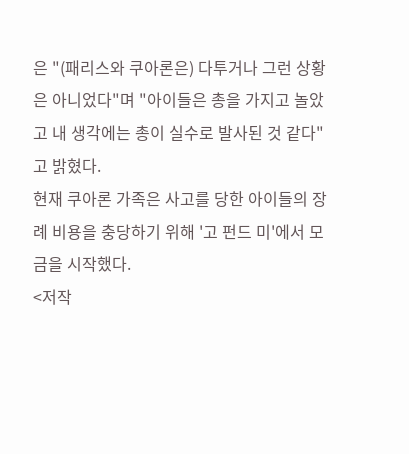은 "(패리스와 쿠아론은) 다투거나 그런 상황은 아니었다"며 "아이들은 총을 가지고 놀았고 내 생각에는 총이 실수로 발사된 것 같다"고 밝혔다.
현재 쿠아론 가족은 사고를 당한 아이들의 장례 비용을 충당하기 위해 '고 펀드 미'에서 모금을 시작했다.
<저작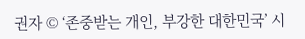권자 © ‘존중받는 개인, 부강한 대한민국’ 시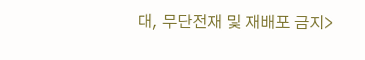대, 무단전재 및 재배포 금지>